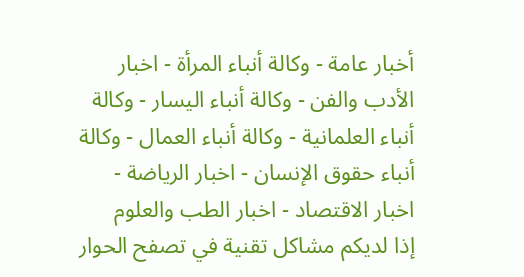أخبار عامة - وكالة أنباء المرأة - اخبار الأدب والفن - وكالة أنباء اليسار - وكالة أنباء العلمانية - وكالة أنباء العمال - وكالة أنباء حقوق الإنسان - اخبار الرياضة - اخبار الاقتصاد - اخبار الطب والعلوم
إذا لديكم مشاكل تقنية في تصفح الحوار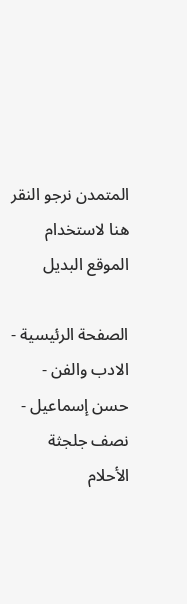المتمدن نرجو النقر هنا لاستخدام الموقع البديل

الصفحة الرئيسية - الادب والفن - حسن إسماعيل - نصف جلجثة الأحلام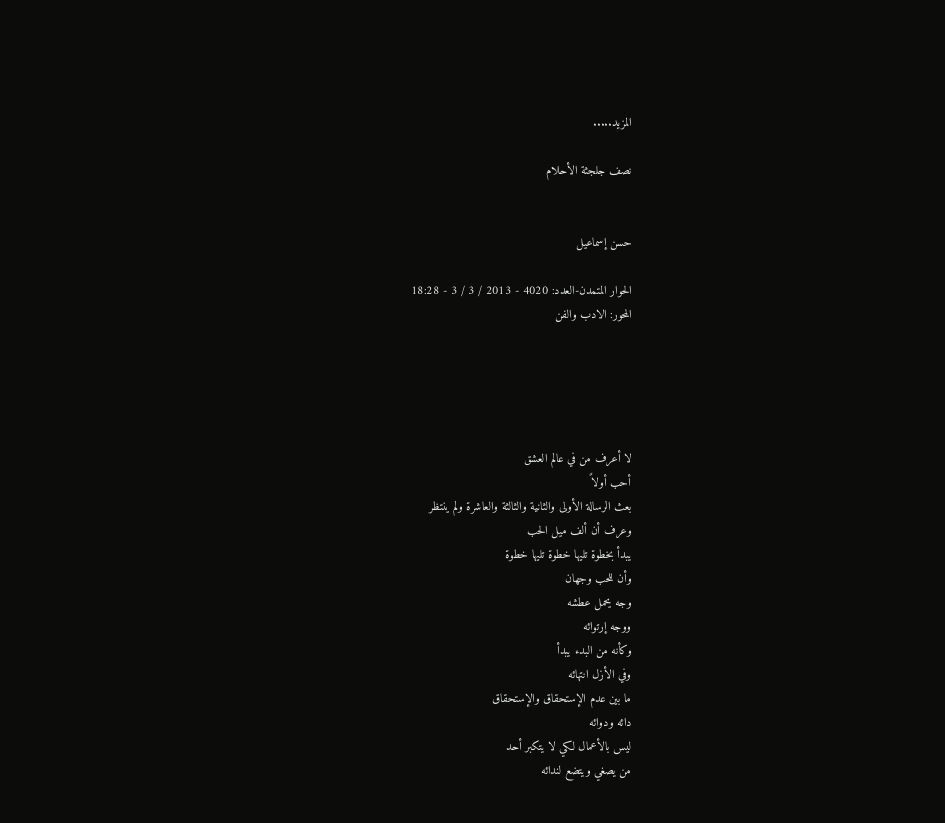المزيد.....

نصف جلجثة الأحلام


حسن إسماعيل

الحوار المتمدن-العدد: 4020 - 2013 / 3 / 3 - 18:28
المحور: الادب والفن





لا أعرف من في عالم العشق
أحب أولاً
بعث الرسالة الأولى والثانية والثالثة والعاشرة ولم ينتظر
وعرف أن ألف ميل الحب
يبدأ بخطوة تليها خطوة تليها خطوة
وأن للحب وجهان
وجه يحمل عطشه
ووجه إرتوائه
وكأنه من البدء يبدأ
وفي الأزل انتهائه
ما بين عدم الإستحقاق والإستحقاق
دائه ودوائه
ليس بالأعمال لكي لا يتكبر أحد
من يصغي ويتضع لندائه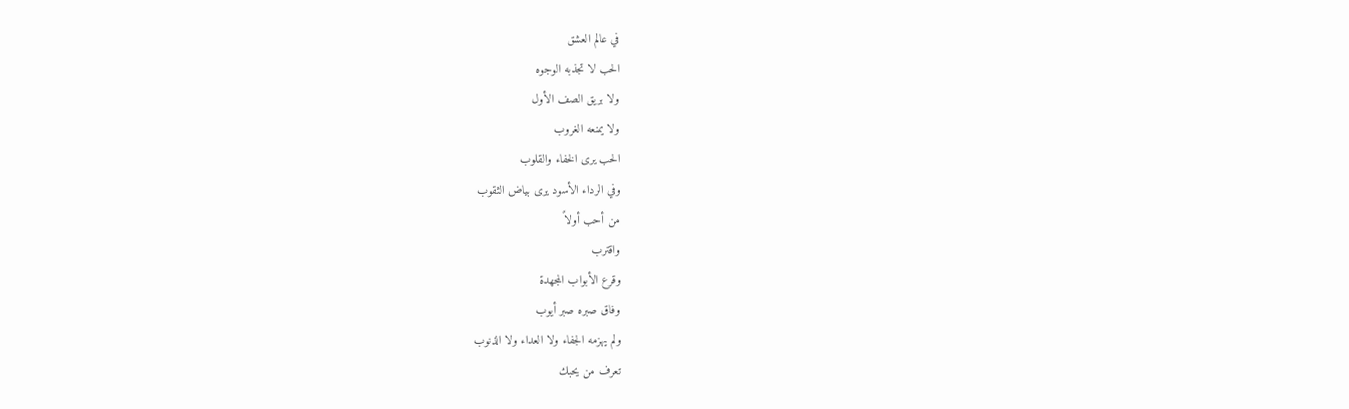في عالم العشق
الحب لا تجذبه الوجوه
ولا بريق الصف الأول
ولا يمنعه الغروب
الحب يرى الخفاء والقلوب
وفي الرداء الأسود يرى بياض الثقوب
من أحب أولاً
واقترب
وقرع الأبواب المجهدة
وفاق صبره صبر أيوب
ولم يهزمه الجفاء ولا العداء ولا الذنوب
تعرف من يحبك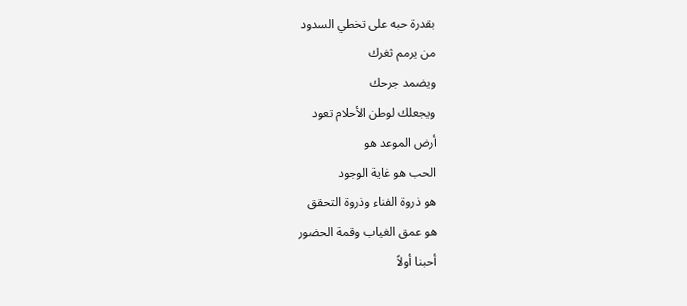بقدرة حبه على تخطي السدود
من يرمم ثغرك
ويضمد جرحك
ويجعلك لوطن الأحلام تعود
أرض الموعد هو
الحب هو غاية الوجود
هو ذروة الفناء وذروة التحقق
هو عمق الغياب وقمة الحضور
أحبنا أولاً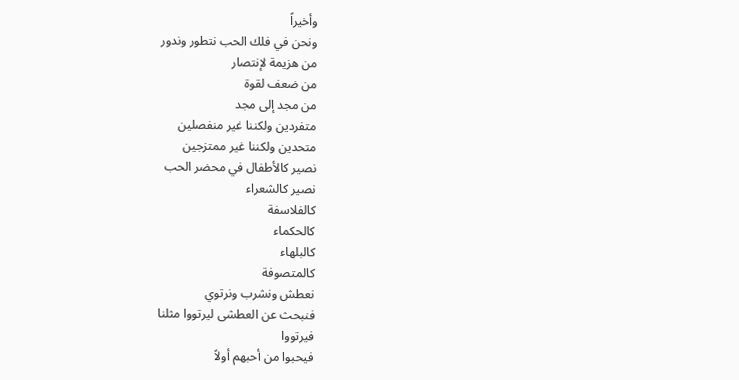وأخيراً
ونحن في فلك الحب نتطور وندور
من هزيمة لإنتصار
من ضعف لقوة
من مجد إلى مجد
متفردين ولكننا غير منفصلين
متحدين ولكننا غير ممتزجين
نصير كالأطفال في محضر الحب
نصير كالشعراء
كالفلاسفة
كالحكماء
كالبلهاء
كالمتصوفة
نعطش ونشرب ونرتوي
فنبحث عن العطشى ليرتووا مثلنا
فيرتووا
فيحبوا من أحبهم أولاً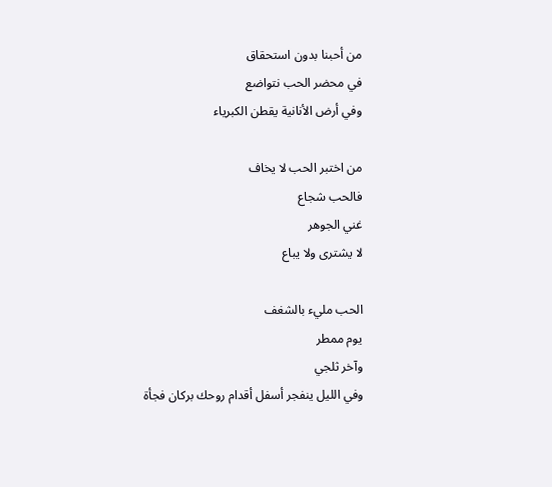من أحبنا بدون استحقاق
في محضر الحب نتواضع
وفي أرض الأنانية يقطن الكبرياء

من اختبر الحب لا يخاف
فالحب شجاع
غني الجوهر
لا يشترى ولا يباع

الحب مليء بالشغف
يوم ممطر
وآخر ثلجي
وفي الليل ينفجر أسفل أقدام روحك بركان فجأة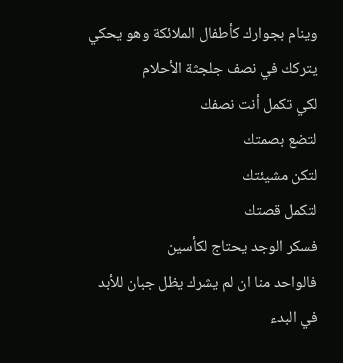وينام بجوارك كأطفال الملائكة وهو يحكي
يتركك في نصف جلجثة الأحلام
لكي تكمل أنت نصفك
لتضع بصمتك
لتكن مشيئتك
لتكمل قصتك
فسكر الوجد يحتاج لكأسين
فالواحد منا ان لم يشرك يظل جبان للأبد
في البدء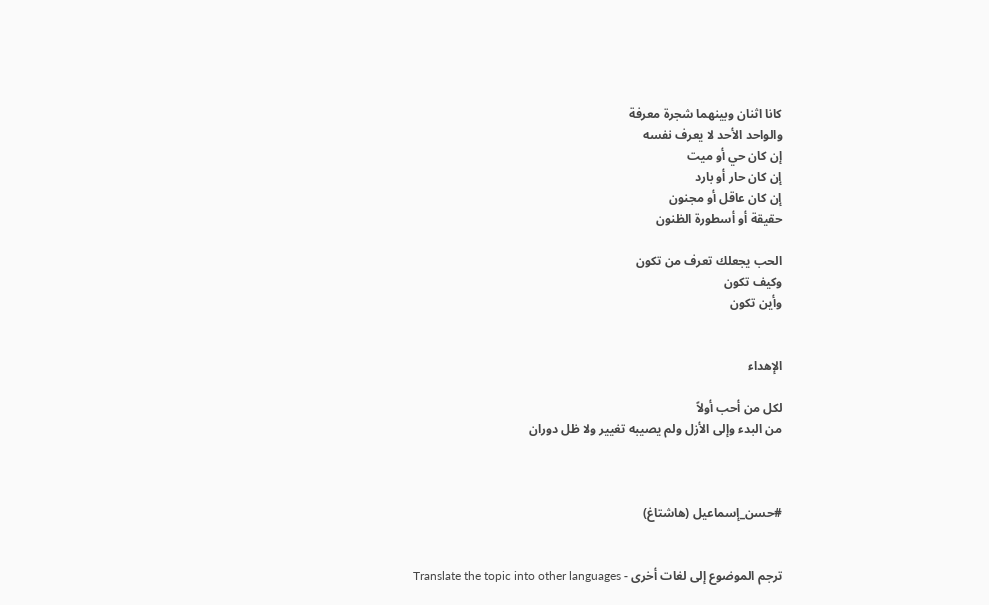كانا اثنان وبينهما شجرة معرفة
والواحد الأحد لا يعرف نفسه
إن كان حي أو ميت
إن كان حار أو بارد
إن كان عاقل أو مجنون
حقيقة أو أسطورة الظنون

الحب يجعلك تعرف من تكون
وكيف تكون
وأين تكون


الإهداء

لكل من أحب أولاً
من البدء وإلى الأزل ولم يصيبه تغيير ولا ظل دوران



#حسن_إسماعيل (هاشتاغ)


ترجم الموضوع إلى لغات أخرى - Translate the topic into other languages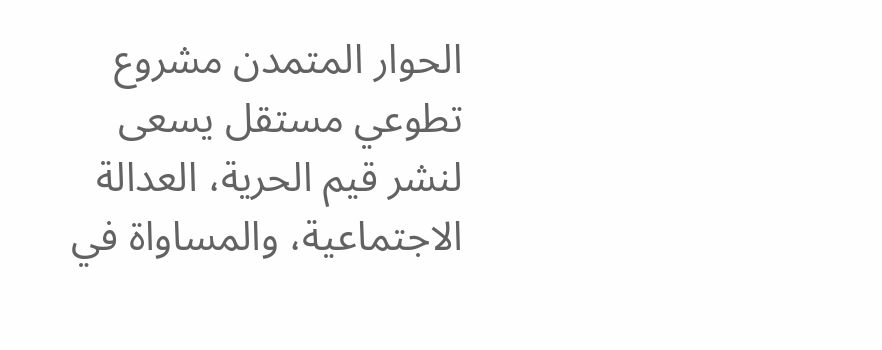الحوار المتمدن مشروع تطوعي مستقل يسعى لنشر قيم الحرية، العدالة الاجتماعية، والمساواة في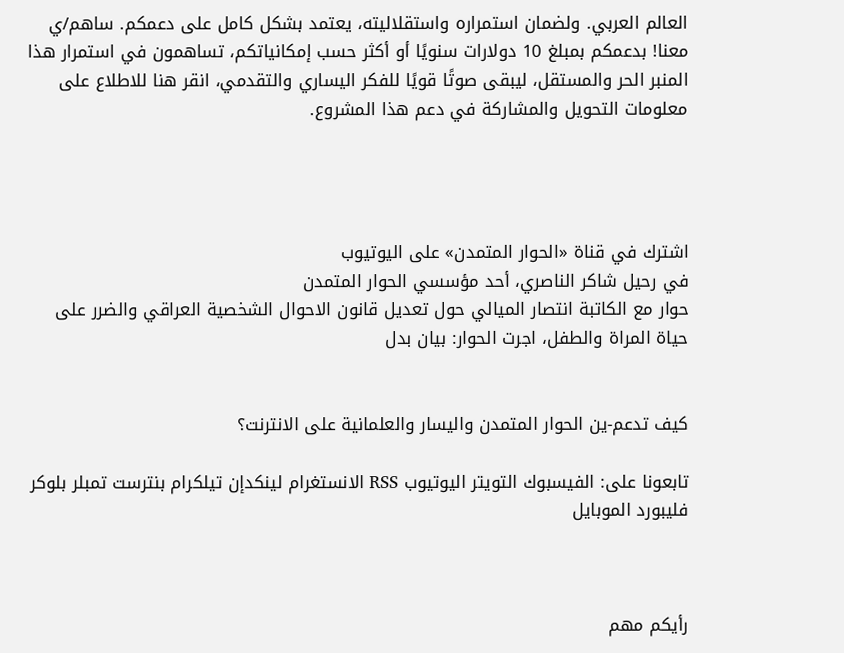العالم العربي. ولضمان استمراره واستقلاليته، يعتمد بشكل كامل على دعمكم. ساهم/ي معنا! بدعمكم بمبلغ 10 دولارات سنويًا أو أكثر حسب إمكانياتكم، تساهمون في استمرار هذا المنبر الحر والمستقل، ليبقى صوتًا قويًا للفكر اليساري والتقدمي، انقر هنا للاطلاع على معلومات التحويل والمشاركة في دعم هذا المشروع.




اشترك في قناة «الحوار المتمدن» على اليوتيوب
في رحيل شاكر الناصري، أحد مؤسسي الحوار المتمدن
حوار مع الكاتبة انتصار الميالي حول تعديل قانون الاحوال الشخصية العراقي والضرر على حياة المراة والطفل، اجرت الحوار: بيان بدل


كيف تدعم-ين الحوار المتمدن واليسار والعلمانية على الانترنت؟

تابعونا على: الفيسبوك التويتر اليوتيوب RSS الانستغرام لينكدإن تيلكرام بنترست تمبلر بلوكر فليبورد الموبايل



رأيكم مهم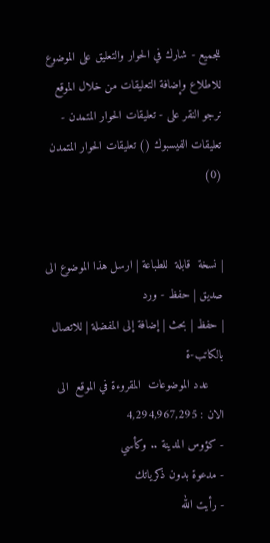للجميع - شارك في الحوار والتعليق على الموضوع
للاطلاع وإضافة التعليقات من خلال الموقع نرجو النقر على - تعليقات الحوار المتمدن -
تعليقات الفيسبوك () تعليقات الحوار المتمدن (0)


| نسخة  قابلة  للطباعة | ارسل هذا الموضوع الى صديق | حفظ - ورد
| حفظ | بحث | إضافة إلى المفضلة | للاتصال بالكاتب-ة
    عدد الموضوعات  المقروءة في الموقع  الى الان : 4,294,967,295
- كؤوس المدينة .. وكأسي
- مدعوة بدون ذكرياتك
- رأيت الله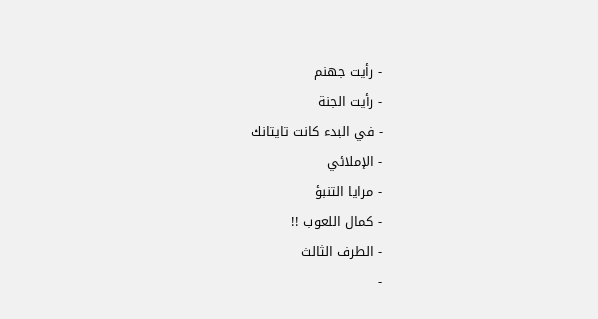- رأيت جهنم
- رأيت الجنة
- في البدء كانت تايتانك
- الإملائي
- مرايا التنبؤ
- كمال اللعوب !!
- الطرف الثالث
-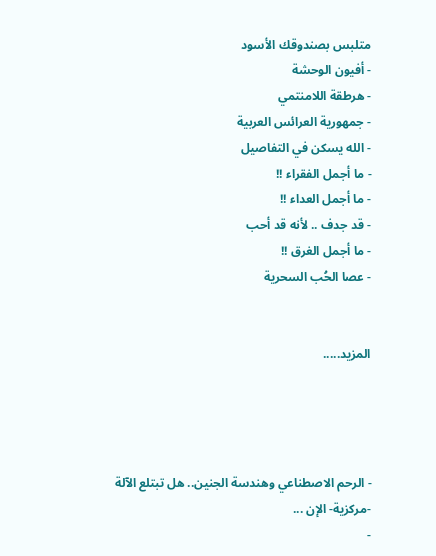متلبس بصندوقك الأسود
- أفيون الوحشة
- هرطقة اللامنتمي
- جمهورية العرائس العربية
- الله يسكن في التفاصيل
- ما أجمل الفقراء !!
- ما أجمل العداء !!
- قد جدف .. لأنه قد أحب
- ما أجمل الغرق !!
- عصا الحُب السحرية


المزيد.....




- الرحم الاصطناعي وهندسة الجنين.. هل تبتلع الآلة -مركزية- الإن ...
-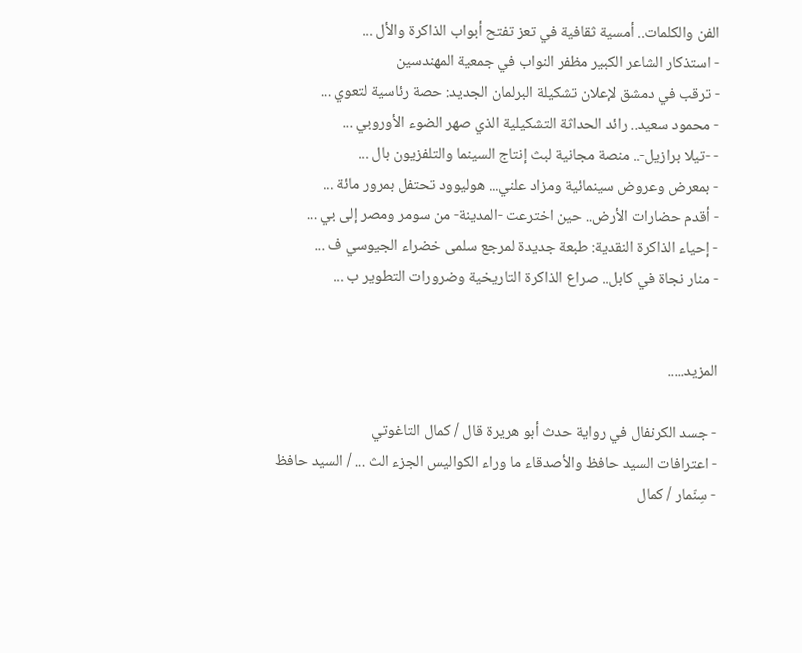الفن والكلمات.. أمسية ثقافية في تعز تفتح أبواب الذاكرة والأل ...
- استذكار الشاعر الكبير مظفر النواب في جمعية المهندسين
- ترقب في دمشق لإعلان تشكيلة البرلمان الجديد: حصة رئاسية لتعوي ...
- محمود سعيد.. رائد الحداثة التشكيلية الذي صهر الضوء الأوروبي ...
- -تيلا برازيل-.. منصة مجانية لبث إنتاج السينما والتلفزيون بال ...
- بمعرض وعروض سينمائية ومزاد علني... هوليوود تحتفل بمرور مائة ...
- أقدم حضارات الأرض.. حين اخترعت -المدينة- من سومر ومصر إلى بي ...
- إحياء الذاكرة النقدية: طبعة جديدة لمرجع سلمى خضراء الجيوسي ف ...
- منار نجاة في كابل.. صراع الذاكرة التاريخية وضرورات التطوير ب ...


المزيد.....

- جسد الكرنفال في رواية حدث أبو هريرة قال / كمال التاغوتي
- اعترافات السيد حافظ والأصدقاء ما وراء الكواليس الجزء الث ... / السيد حافظ
- سِنّمار / كمال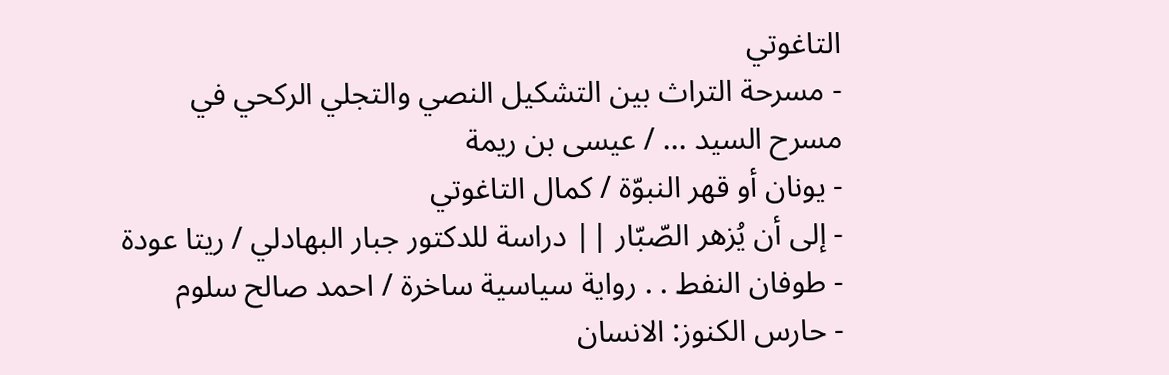التاغوتي
- مسرحة التراث بين التشكيل النصي والتجلي الركحي في مسرح السيد ... / عيسى بن ريمة
- يونان أو قهر النبوّة / كمال التاغوتي
- إلى أن يُزهر الصّبّار || دراسة للدكتور جبار البهادلي / ريتا عودة
- طوفان النفط . . رواية سياسية ساخرة / احمد صالح سلوم
- حارس الكنوز: الانسان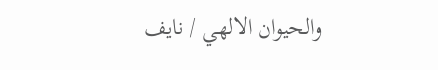والحيوان الالهي / نايف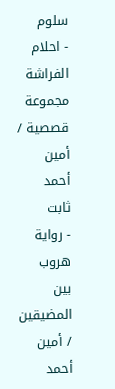سلوم
- احلام الفراشة مجموعة قصصية / أمين أحمد ثابت
- رواية هروب بين المضيقين / أمين أحمد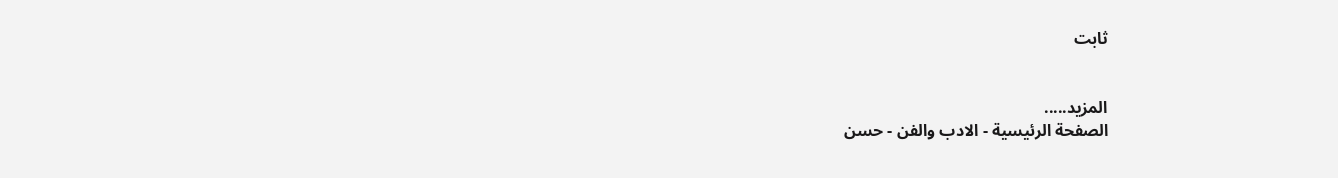ثابت


المزيد.....
الصفحة الرئيسية - الادب والفن - حسن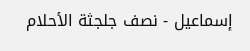إسماعيل - نصف جلجثة الأحلام